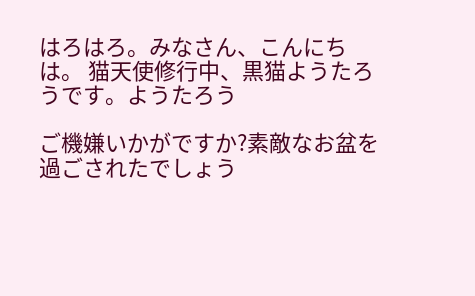はろはろ。みなさん、こんにちは。 猫天使修行中、黒猫ようたろうです。ようたろう

ご機嫌いかがですか?素敵なお盆を過ごされたでしょう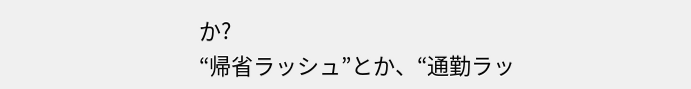か?
“帰省ラッシュ”とか、“通勤ラッ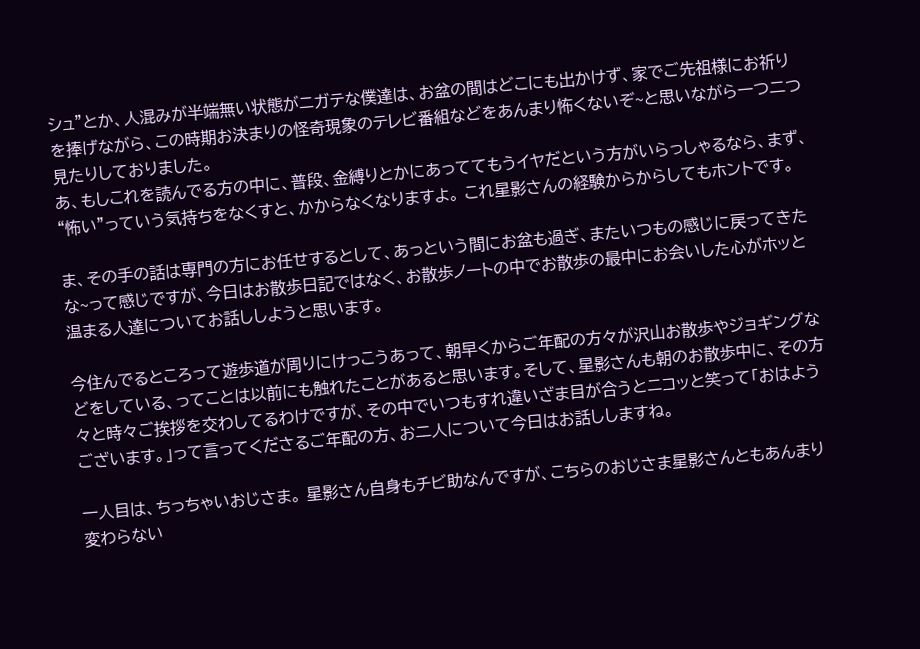シュ”とか、人混みが半端無い状態がニガテな僕達は、お盆の間はどこにも出かけず、家でご先祖様にお祈りを捧げながら、この時期お決まりの怪奇現象のテレビ番組などをあんまり怖くないぞ~と思いながら一つ二つ見たりしておりました。
あ、もしこれを読んでる方の中に、普段、金縛りとかにあっててもうイヤだという方がいらっしゃるなら、まず、“怖い”っていう気持ちをなくすと、かからなくなりますよ。 これ星影さんの経験からからしてもホントです。

ま、その手の話は専門の方にお任せするとして、あっという間にお盆も過ぎ、またいつもの感じに戻ってきたな~って感じですが、今日はお散歩日記ではなく、お散歩ノートの中でお散歩の最中にお会いした心がホッと温まる人達についてお話ししようと思います。

今住んでるところって遊歩道が周りにけっこうあって、朝早くからご年配の方々が沢山お散歩やジョギングなどをしている、ってことは以前にも触れたことがあると思います。そして、星影さんも朝のお散歩中に、その方々と時々ご挨拶を交わしてるわけですが、その中でいつもすれ違いざま目が合うとニコッと笑って「おはようございます。」って言ってくださるご年配の方、お二人について今日はお話ししますね。

一人目は、ちっちゃいおじさま。 星影さん自身もチビ助なんですが、こちらのおじさま星影さんともあんまり変わらない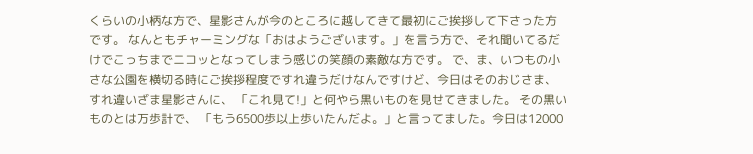くらいの小柄な方で、星影さんが今のところに越してきて最初にご挨拶して下さった方です。 なんともチャーミングな「おはようございます。」を言う方で、それ聞いてるだけでこっちまでニコッとなってしまう感じの笑顔の素敵な方です。 で、ま、いつもの小さな公園を横切る時にご挨拶程度ですれ違うだけなんですけど、今日はそのおじさま、すれ違いざま星影さんに、 「これ見て!」と何やら黒いものを見せてきました。 その黒いものとは万歩計で、 「もう6500歩以上歩いたんだよ。」と言ってました。今日は12000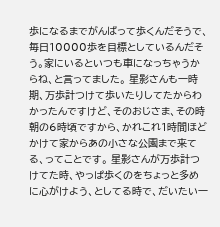歩になるまでがんばって歩くんだそうで、毎日10000歩を目標としているんだそう。家にいるといつも車になっちゃうからね、と言ってました。 星影さんも一時期、万歩計つけて歩いたりしてたからわかったんですけど、そのおじさま、その時朝の6時頃ですから、かれこれ1時間ほどかけて家からあの小さな公園まで来てる、ってことです。 星影さんが万歩計つけてた時、やっぱ歩くのをちょっと多めに心がけよう、としてる時で、だいたい一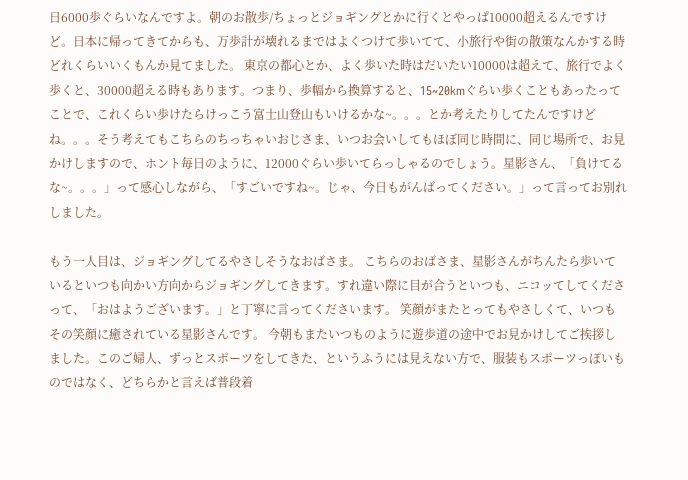日6000歩ぐらいなんですよ。朝のお散歩/ちょっとジョギングとかに行くとやっぱ10000超えるんですけど。日本に帰ってきてからも、万歩計が壊れるまではよくつけて歩いてて、小旅行や街の散策なんかする時どれくらいいくもんか見てました。 東京の都心とか、よく歩いた時はだいたい10000は超えて、旅行でよく歩くと、30000超える時もあります。つまり、歩幅から換算すると、15~20kmぐらい歩くこともあったってことで、これくらい歩けたらけっこう富士山登山もいけるかな~。。。とか考えたりしてたんですけどね。。。そう考えてもこちらのちっちゃいおじさま、いつお会いしてもほぼ同じ時間に、同じ場所で、お見かけしますので、ホント毎日のように、12000ぐらい歩いてらっしゃるのでしょう。星影さん、「負けてるな~。。。」って感心しながら、「すごいですね~。じゃ、今日もがんばってください。」って言ってお別れしました。

もう一人目は、ジョギングしてるやさしそうなおばさま。 こちらのおばさま、星影さんがちんたら歩いているといつも向かい方向からジョギングしてきます。すれ違い際に目が合うといつも、ニコッてしてくださって、「おはようございます。」と丁寧に言ってくださいます。 笑顔がまたとってもやさしくて、いつもその笑顔に癒されている星影さんです。 今朝もまたいつものように遊歩道の途中でお見かけしてご挨拶しました。このご婦人、ずっとスポーツをしてきた、というふうには見えない方で、服装もスポーツっぽいものではなく、どちらかと言えば普段着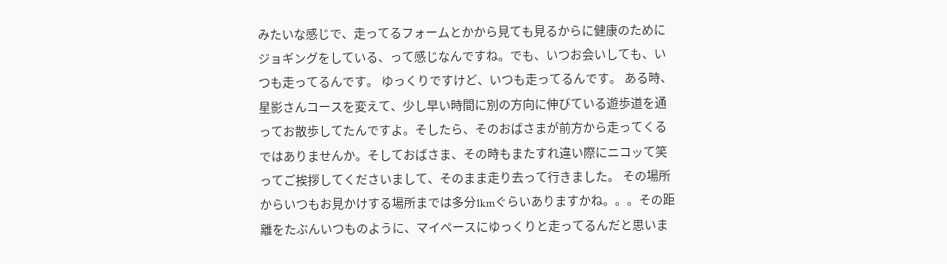みたいな感じで、走ってるフォームとかから見ても見るからに健康のためにジョギングをしている、って感じなんですね。でも、いつお会いしても、いつも走ってるんです。 ゆっくりですけど、いつも走ってるんです。 ある時、星影さんコースを変えて、少し早い時間に別の方向に伸びている遊歩道を通ってお散歩してたんですよ。そしたら、そのおばさまが前方から走ってくるではありませんか。そしておばさま、その時もまたすれ違い際にニコッて笑ってご挨拶してくださいまして、そのまま走り去って行きました。 その場所からいつもお見かけする場所までは多分1kmぐらいありますかね。。。その距離をたぶんいつものように、マイペースにゆっくりと走ってるんだと思いま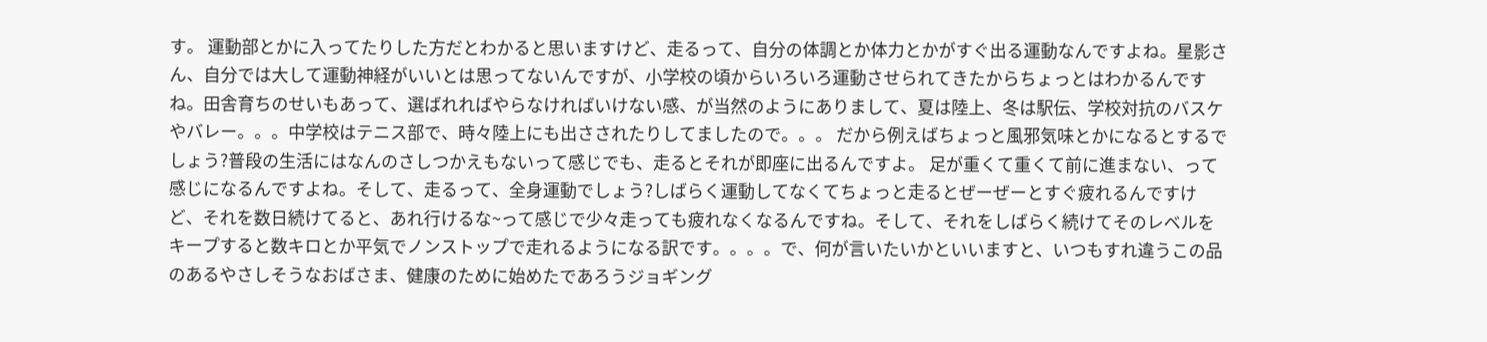す。 運動部とかに入ってたりした方だとわかると思いますけど、走るって、自分の体調とか体力とかがすぐ出る運動なんですよね。星影さん、自分では大して運動神経がいいとは思ってないんですが、小学校の頃からいろいろ運動させられてきたからちょっとはわかるんですね。田舎育ちのせいもあって、選ばれればやらなければいけない感、が当然のようにありまして、夏は陸上、冬は駅伝、学校対抗のバスケやバレー。。。中学校はテニス部で、時々陸上にも出さされたりしてましたので。。。 だから例えばちょっと風邪気味とかになるとするでしょう?普段の生活にはなんのさしつかえもないって感じでも、走るとそれが即座に出るんですよ。 足が重くて重くて前に進まない、って感じになるんですよね。そして、走るって、全身運動でしょう?しばらく運動してなくてちょっと走るとぜーぜーとすぐ疲れるんですけど、それを数日続けてると、あれ行けるな~って感じで少々走っても疲れなくなるんですね。そして、それをしばらく続けてそのレベルをキープすると数キロとか平気でノンストップで走れるようになる訳です。。。。で、何が言いたいかといいますと、いつもすれ違うこの品のあるやさしそうなおばさま、健康のために始めたであろうジョギング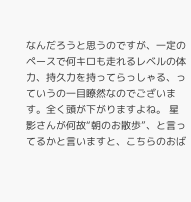なんだろうと思うのですが、一定のペースで何キロも走れるレベルの体力、持久力を持ってらっしゃる、っていうの一目瞭然なのでございます。全く頭が下がりますよね。 星影さんが何故“朝のお散歩”、と言ってるかと言いますと、こちらのおば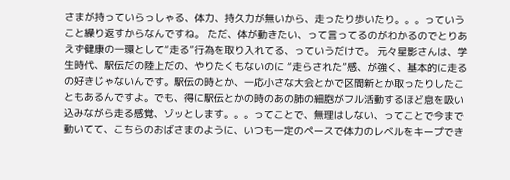さまが持っていらっしゃる、体力、持久力が無いから、走ったり歩いたり。。。っていうこと繰り返すからなんですね。 ただ、体が動きたい、って言ってるのがわかるのでとりあえず健康の一環として“走る”行為を取り入れてる、っていうだけで。 元々星影さんは、学生時代、駅伝だの陸上だの、やりたくもないのに “走らされた”感、が強く、基本的に走るの好きじゃないんです。駅伝の時とか、一応小さな大会とかで区間新とか取ったりしたこともあるんですよ。でも、得に駅伝とかの時のあの肺の細胞がフル活動するほど息を吸い込みながら走る感覚、ゾッとします。。。ってことで、無理はしない、ってことで今まで動いてて、こちらのおばさまのように、いつも一定のペースで体力のレベルをキープでき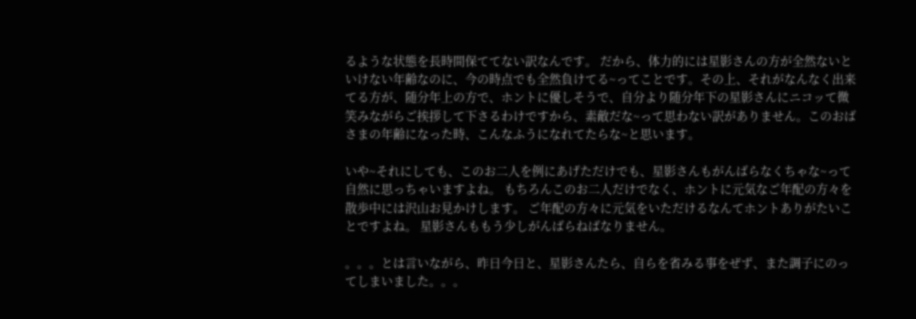るような状態を長時間保ててない訳なんです。 だから、体力的には星影さんの方が全然ないといけない年齢なのに、今の時点でも全然負けてる~ってことです。その上、それがなんなく出来てる方が、随分年上の方で、ホントに優しそうで、自分より随分年下の星影さんにニコッて微笑みながらご挨拶して下さるわけですから、素敵だな~って思わない訳がありません。このおばさまの年齢になった時、こんなふうになれてたらな~と思います。

いや~それにしても、このお二人を例にあげただけでも、星影さんもがんばらなくちゃな~って自然に思っちゃいますよね。 もちろんこのお二人だけでなく、ホントに元気なご年配の方々を散歩中には沢山お見かけします。 ご年配の方々に元気をいただけるなんてホントありがたいことですよね。 星影さんももう少しがんばらねばなりません。

。。。とは言いながら、昨日今日と、星影さんたら、自らを省みる事をぜず、また調子にのってしまいました。。。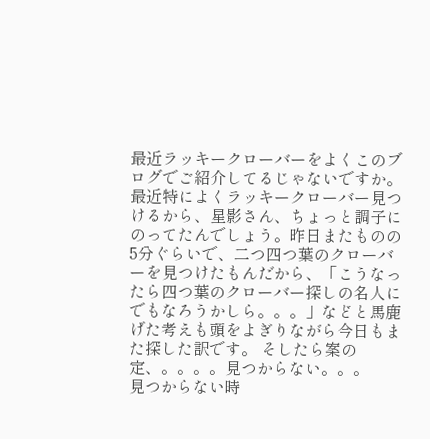最近ラッキークローバーをよくこのブログでご紹介してるじゃないですか。
最近特によくラッキークローバー見つけるから、星影さん、ちょっと調子にのってたんでしょう。昨日またものの5分ぐらいで、二つ四つ葉のクローバーを見つけたもんだから、「こうなったら四つ葉のクローバー探しの名人にでもなろうかしら。。。」などと馬鹿げた考えも頭をよぎりながら今日もまた探した訳です。 そしたら案の定、。。。。見つからない。。。
見つからない時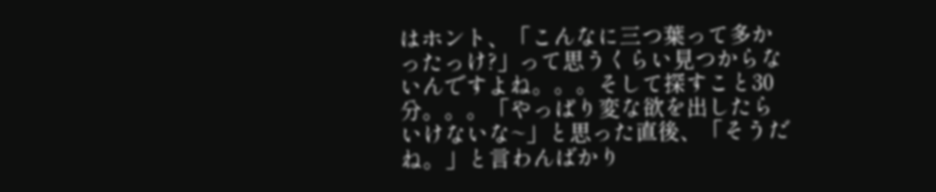はホント、「こんなに三つ葉って多かったっけ?」って思うくらい見つからないんですよね。。。そして探すこと30分。。。「やっぱり変な欲を出したらいけないな~」と思った直後、「そうだね。」と言わんばかり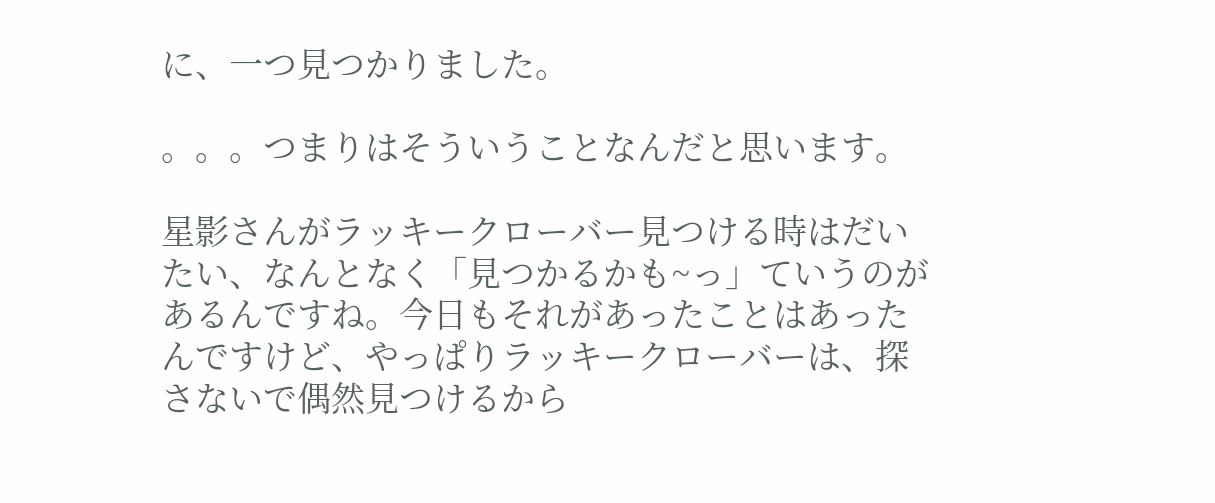に、一つ見つかりました。

。。。つまりはそういうことなんだと思います。

星影さんがラッキークローバー見つける時はだいたい、なんとなく「見つかるかも~っ」ていうのがあるんですね。今日もそれがあったことはあったんですけど、やっぱりラッキークローバーは、探さないで偶然見つけるから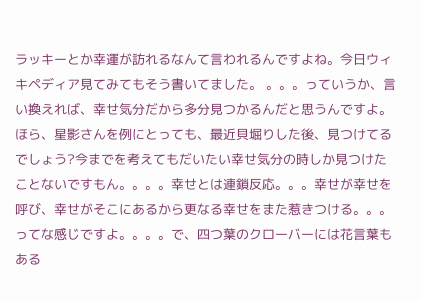ラッキーとか幸運が訪れるなんて言われるんですよね。今日ウィキペディア見てみてもそう書いてました。 。。。っていうか、言い換えれば、幸せ気分だから多分見つかるんだと思うんですよ。ほら、星影さんを例にとっても、最近貝堀りした後、見つけてるでしょう?今までを考えてもだいたい幸せ気分の時しか見つけたことないですもん。。。。幸せとは連鎖反応。。。幸せが幸せを呼び、幸せがそこにあるから更なる幸せをまた惹きつける。。。ってな感じですよ。。。。で、四つ葉のクローバーには花言葉もある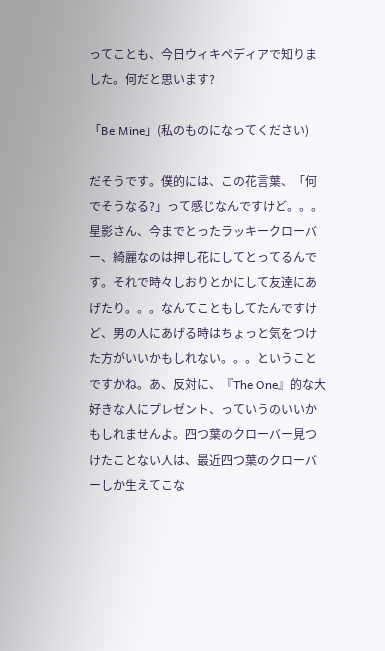ってことも、今日ウィキペディアで知りました。何だと思います?

「Be Mine」(私のものになってください)

だそうです。僕的には、この花言葉、「何でそうなる?」って感じなんですけど。。。
星影さん、今までとったラッキークローバー、綺麗なのは押し花にしてとってるんです。それで時々しおりとかにして友達にあげたり。。。なんてこともしてたんですけど、男の人にあげる時はちょっと気をつけた方がいいかもしれない。。。ということですかね。あ、反対に、『The One』的な大好きな人にプレゼント、っていうのいいかもしれませんよ。四つ葉のクローバー見つけたことない人は、最近四つ葉のクローバーしか生えてこな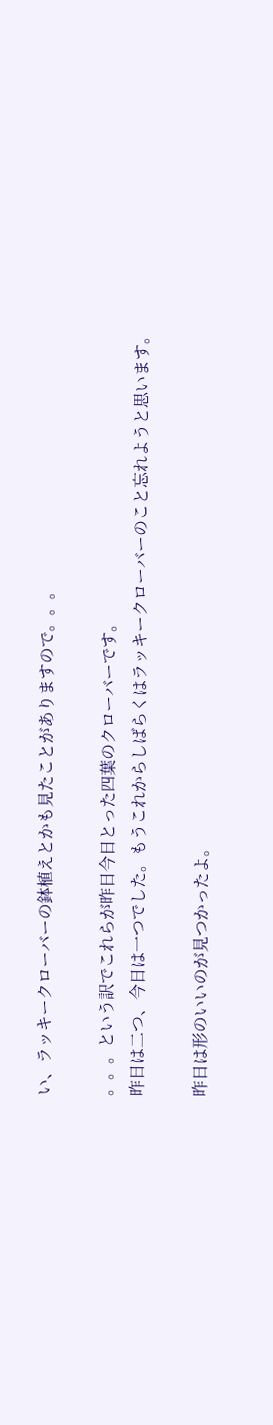い、ラッキークローバーの鉢植えとかも見たことがありますので。。。

。。。という訳でこれらが昨日今日とった四葉のクローバーです。
昨日は二つ、今日は一つでした。もうこれからしばらくはラッキークローバーのこと忘れようと思います。

昨日は形のいいのが見つかったよ。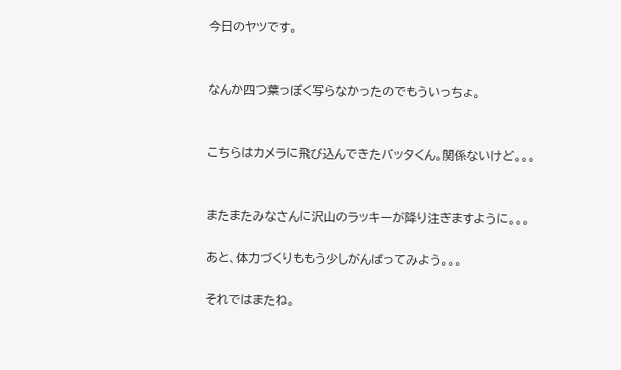今日のヤツです。


なんか四つ葉っぽく写らなかったのでもういっちょ。


こちらはカメラに飛び込んできたバッタくん。関係ないけど。。。


またまたみなさんに沢山のラッキーが降り注ぎますように。。。

あと、体力づくりももう少しがんばってみよう。。。

それではまたね。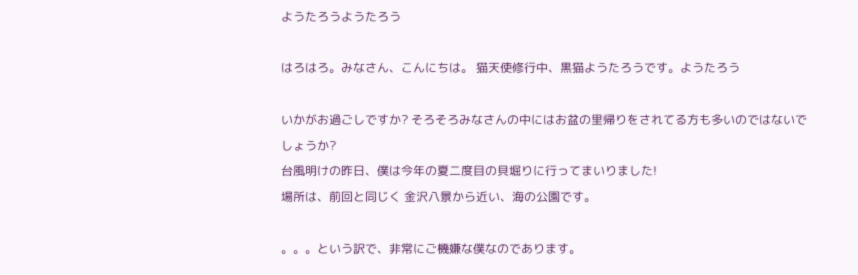ようたろうようたろう

はろはろ。みなさん、こんにちは。 猫天使修行中、黒猫ようたろうです。ようたろう

いかがお過ごしですか? そろそろみなさんの中にはお盆の里帰りをされてる方も多いのではないでしょうか?
台風明けの昨日、僕は今年の夏二度目の貝堀りに行ってまいりました!
場所は、前回と同じく 金沢八景から近い、海の公園です。

。。。という訳で、非常にご機嫌な僕なのであります。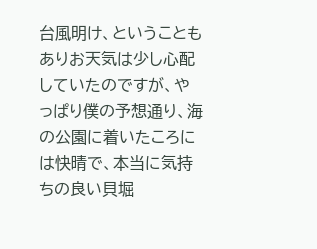台風明け、ということもありお天気は少し心配していたのですが、やっぱり僕の予想通り、海の公園に着いたころには快晴で、本当に気持ちの良い貝堀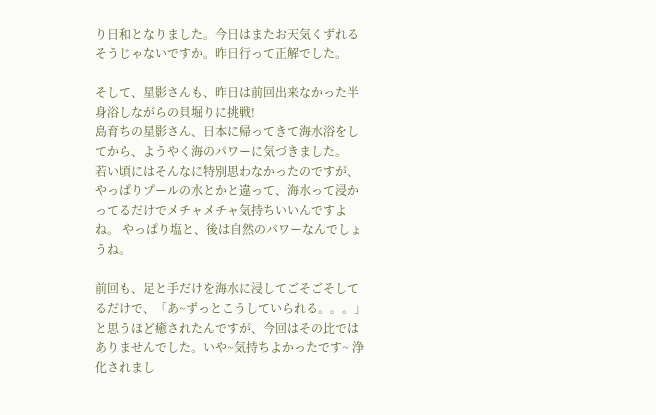り日和となりました。今日はまたお天気くずれるそうじゃないですか。昨日行って正解でした。

そして、星影さんも、昨日は前回出来なかった半身浴しながらの貝堀りに挑戦!
島育ちの星影さん、日本に帰ってきて海水浴をしてから、ようやく海のパワーに気づきました。
若い頃にはそんなに特別思わなかったのですが、やっぱりプールの水とかと違って、海水って浸かってるだけでメチャメチャ気持ちいいんですよね。 やっぱり塩と、後は自然のパワーなんでしょうね。

前回も、足と手だけを海水に浸してごそごそしてるだけで、「あ~ずっとこうしていられる。。。」と思うほど癒されたんですが、今回はその比ではありませんでした。いや~気持ちよかったです~ 浄化されまし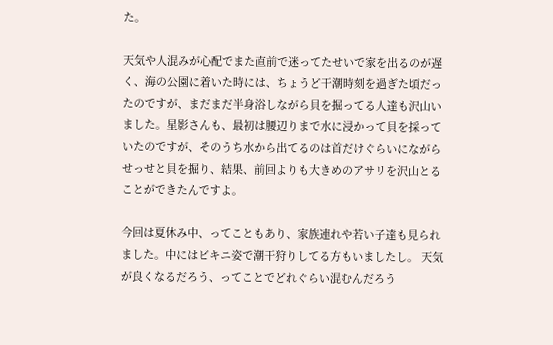た。

天気や人混みが心配でまた直前で迷ってたせいで家を出るのが遅く、海の公園に着いた時には、ちょうど干潮時刻を過ぎた頃だったのですが、まだまだ半身浴しながら貝を掘ってる人達も沢山いました。星影さんも、最初は腰辺りまで水に浸かって貝を採っていたのですが、そのうち水から出てるのは首だけぐらいにながらせっせと貝を掘り、結果、前回よりも大きめのアサリを沢山とることができたんですよ。

今回は夏休み中、ってこともあり、家族連れや若い子達も見られました。中にはビキニ姿で潮干狩りしてる方もいましたし。 天気が良くなるだろう、ってことでどれぐらい混むんだろう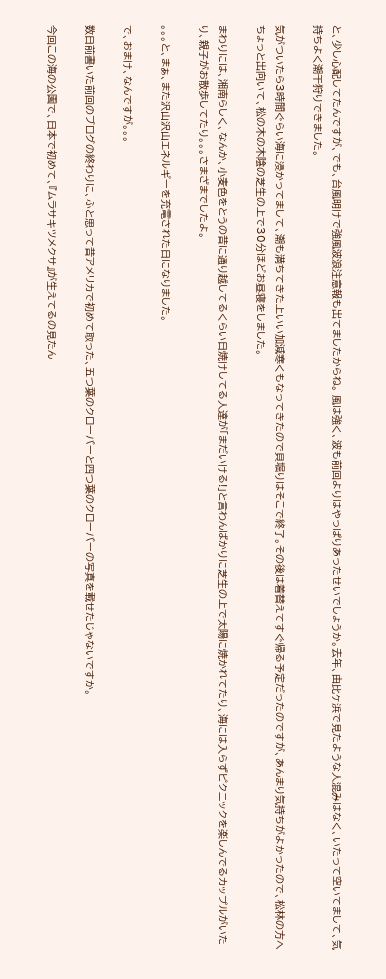と、少し心配してたんですが、でも、台風明けで強風波浪注意報も出てましたからね。 風は強く、波も前回よりはやっぱりあったせいでしょうか。去年、由比ヶ浜で見たような人混みはなく、いたって空いてまして、気持ちよく潮干狩りできました。

気がついたら3時間ぐらい海に浸かってまして、潮も満ちてきた上いい加減寒くもなってきたので貝堀りはそこで終了。その後は着替えてすぐ帰る予定だったのですが、あんまり気持ちがよかったので、松林の方へちょっと出向いて、松の木の木陰の芝生の上で30分ほどお昼寝をしました。

まわりには、湘南らしく、なんか、小麦色をとうの昔に通り越してるくらい日焼けしてる人達が「まだいける!」と言わんばかりに芝生の上で太陽に焼かれてたり、海には入らずピクニックを楽しんでるカップルがいたり、親子がお散歩してたり。。。さまざまでしたよ。

。。。と、まぁ、また沢山沢山エネルギーを充電された日になりました。

で、おまけ、なんですが。。。

数日前書いた前回のブログの終わりに、ふと思って昔アメリカで初めて取った、五つ葉のクローバーと四つ葉のクローバーの写真を載せたじゃないですか。

今回この海の公園で、日本で初めて、『ムラサキツメクサ』が生えてるの見たん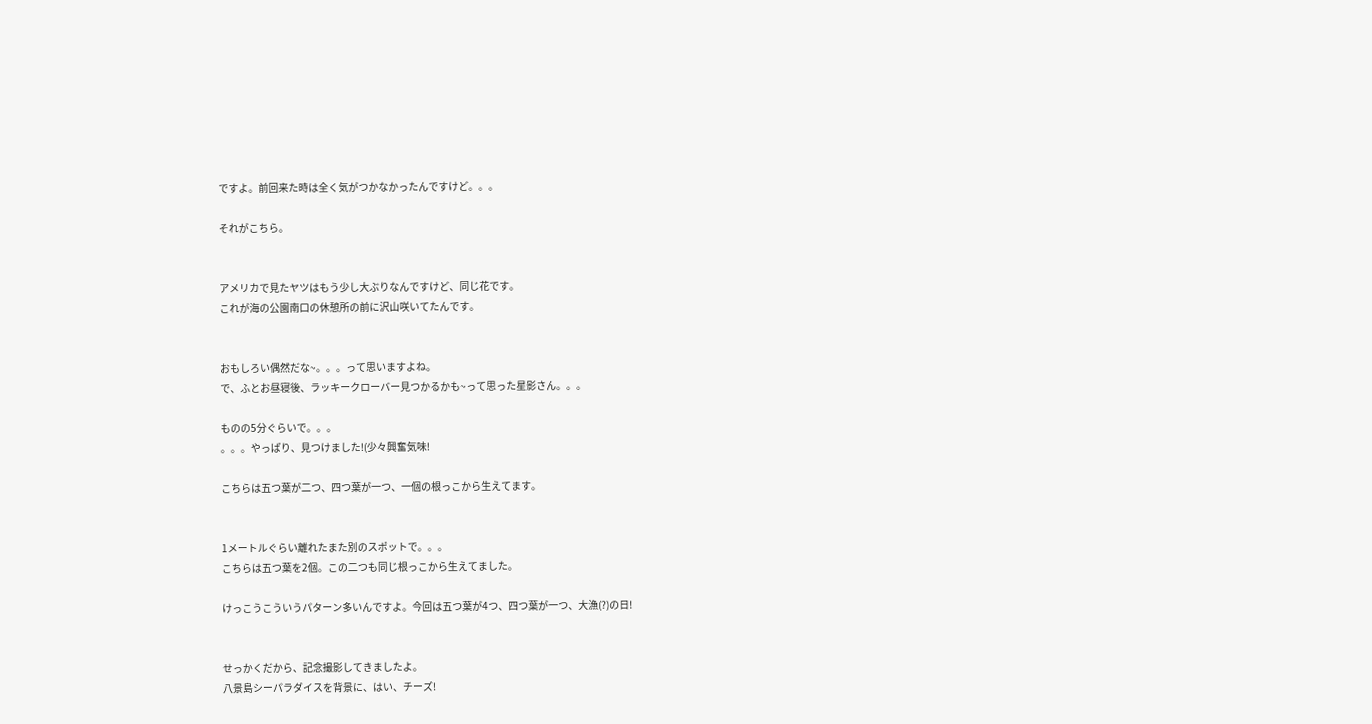ですよ。前回来た時は全く気がつかなかったんですけど。。。

それがこちら。


アメリカで見たヤツはもう少し大ぶりなんですけど、同じ花です。
これが海の公園南口の休憩所の前に沢山咲いてたんです。


おもしろい偶然だな~。。。って思いますよね。
で、ふとお昼寝後、ラッキークローバー見つかるかも~って思った星影さん。。。

ものの5分ぐらいで。。。
。。。やっぱり、見つけました!(少々興奮気味!

こちらは五つ葉が二つ、四つ葉が一つ、一個の根っこから生えてます。


1メートルぐらい離れたまた別のスポットで。。。
こちらは五つ葉を2個。この二つも同じ根っこから生えてました。

けっこうこういうパターン多いんですよ。今回は五つ葉が4つ、四つ葉が一つ、大漁(?)の日!


せっかくだから、記念撮影してきましたよ。
八景島シーパラダイスを背景に、はい、チーズ!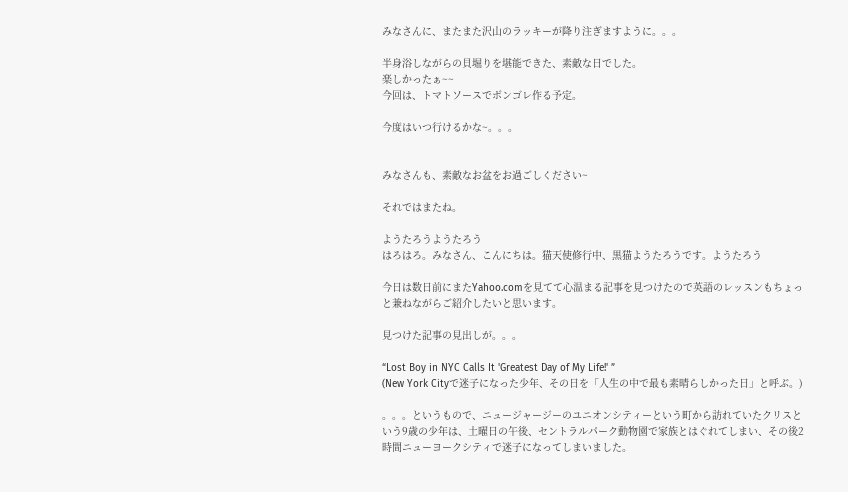みなさんに、またまた沢山のラッキーが降り注ぎますように。。。

半身浴しながらの貝堀りを堪能できた、素敵な日でした。
楽しかったぁ~~
今回は、トマトソースでボンゴレ作る予定。

今度はいつ行けるかな~。。。


みなさんも、素敵なお盆をお過ごしください~

それではまたね。

ようたろうようたろう
はろはろ。みなさん、こんにちは。猫天使修行中、黒猫ようたろうです。ようたろう

今日は数日前にまたYahoo.comを見てて心温まる記事を見つけたので英語のレッスンもちょっと兼ねながらご紹介したいと思います。

見つけた記事の見出しが。。。

“Lost Boy in NYC Calls It 'Greatest Day of My Life!' ”
(New York Cityで迷子になった少年、その日を「人生の中で最も素晴らしかった日」と呼ぶ。)

。。。というもので、ニュージャージーのユニオンシティーという町から訪れていたクリスという9歳の少年は、土曜日の午後、セントラルパーク動物園で家族とはぐれてしまい、その後2時間ニューヨークシティで迷子になってしまいました。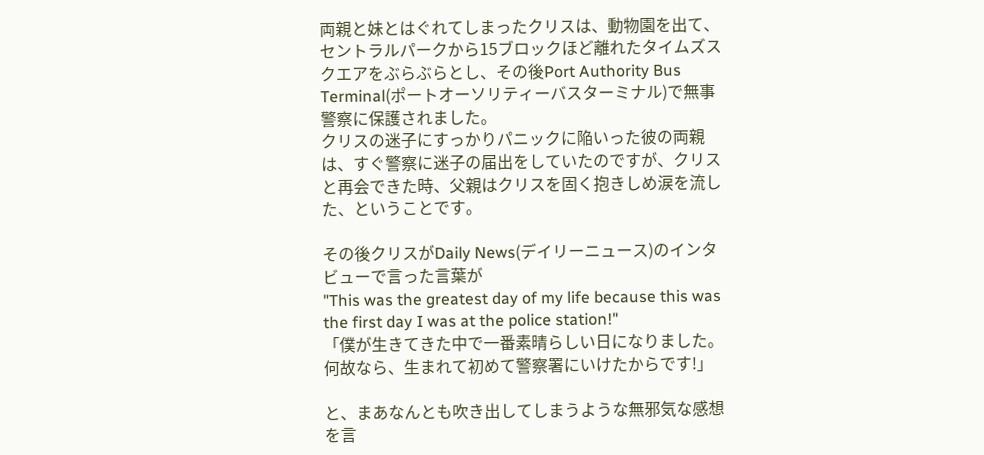両親と妹とはぐれてしまったクリスは、動物園を出て、セントラルパークから15ブロックほど離れたタイムズスクエアをぶらぶらとし、その後Port Authority Bus Terminal(ポートオーソリティーバスターミナル)で無事警察に保護されました。
クリスの迷子にすっかりパニックに陥いった彼の両親は、すぐ警察に迷子の届出をしていたのですが、クリスと再会できた時、父親はクリスを固く抱きしめ涙を流した、ということです。

その後クリスがDaily News(デイリーニュース)のインタビューで言った言葉が
"This was the greatest day of my life because this was the first day I was at the police station!"
「僕が生きてきた中で一番素晴らしい日になりました。何故なら、生まれて初めて警察署にいけたからです!」

と、まあなんとも吹き出してしまうような無邪気な感想を言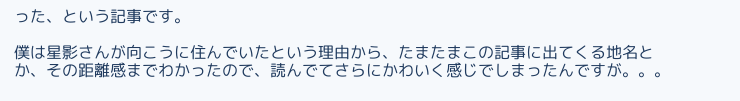った、という記事です。

僕は星影さんが向こうに住んでいたという理由から、たまたまこの記事に出てくる地名とか、その距離感までわかったので、読んでてさらにかわいく感じでしまったんですが。。。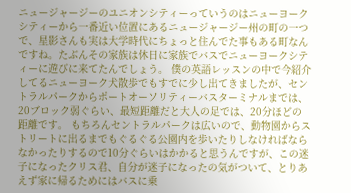ニュージャージーのユニオンシティーっていうのはニューヨークシティーから一番近い位置にあるニュージャージー州の町の一つで、星影さんも実は大学時代にちょっと住んでた事もある町なんですね。たぶんその家族は休日に家族でバスでニューヨークシティーに遊びに来てたんでしょう。 僕の英語レッスンの中で今紹介してるニューヨーク犬散歩でもすでに少し出てきましたが、セントラルパークからポートオーソリティーバスターミナルまでは、20ブロック弱ぐらい、最短距離だと大人の足では、20分ほどの距離です。 もちろんセントラルパークは広いので、動物園からストリートに出るまでもぐるぐる公園内を歩いたりしなければならなかったりするので10分ぐらいはかかると思うんですが、この迷子になったクリス君、自分が迷子になったの気がついて、とりあえず家に帰るためにはバスに乗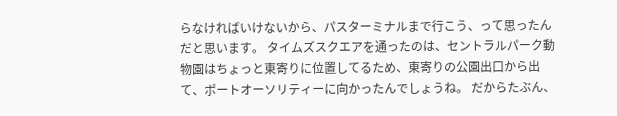らなければいけないから、パスターミナルまで行こう、って思ったんだと思います。 タイムズスクエアを通ったのは、セントラルパーク動物園はちょっと東寄りに位置してるため、東寄りの公園出口から出て、ポートオーソリティーに向かったんでしょうね。 だからたぶん、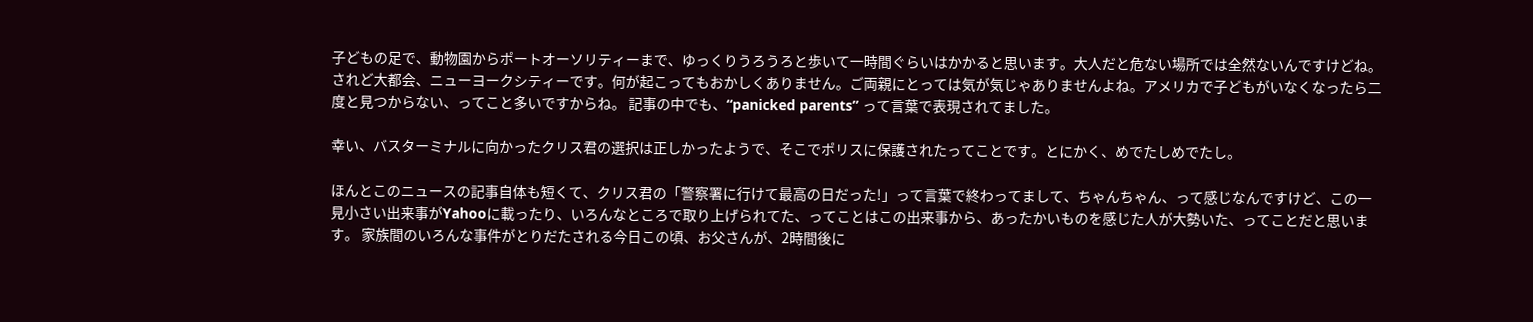子どもの足で、動物園からポートオーソリティーまで、ゆっくりうろうろと歩いて一時間ぐらいはかかると思います。大人だと危ない場所では全然ないんですけどね。されど大都会、ニューヨークシティーです。何が起こってもおかしくありません。ご両親にとっては気が気じゃありませんよね。アメリカで子どもがいなくなったら二度と見つからない、ってこと多いですからね。 記事の中でも、“panicked parents” って言葉で表現されてました。

幸い、バスターミナルに向かったクリス君の選択は正しかったようで、そこでポリスに保護されたってことです。とにかく、めでたしめでたし。

ほんとこのニュースの記事自体も短くて、クリス君の「警察署に行けて最高の日だった!」って言葉で終わってまして、ちゃんちゃん、って感じなんですけど、この一見小さい出来事がYahooに載ったり、いろんなところで取り上げられてた、ってことはこの出来事から、あったかいものを感じた人が大勢いた、ってことだと思います。 家族間のいろんな事件がとりだたされる今日この頃、お父さんが、2時間後に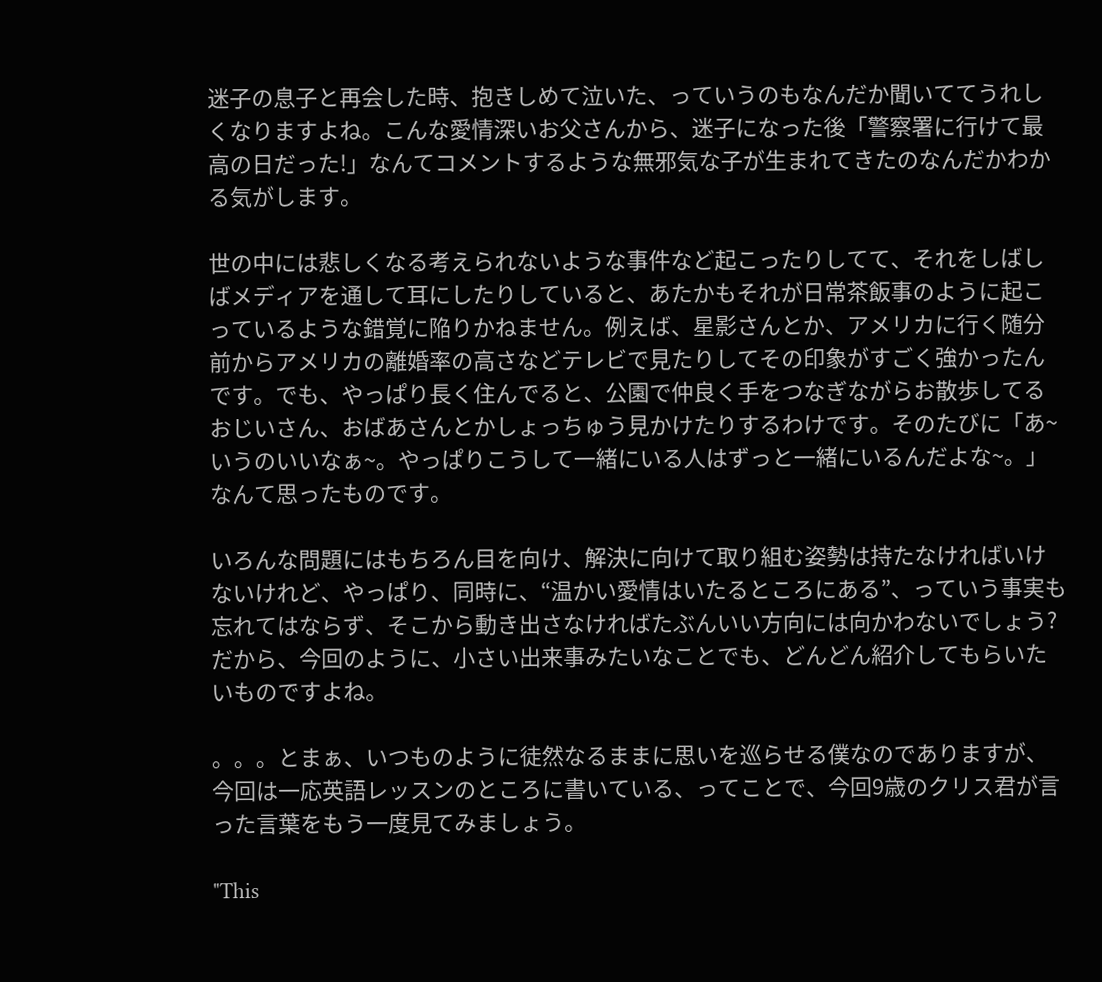迷子の息子と再会した時、抱きしめて泣いた、っていうのもなんだか聞いててうれしくなりますよね。こんな愛情深いお父さんから、迷子になった後「警察署に行けて最高の日だった!」なんてコメントするような無邪気な子が生まれてきたのなんだかわかる気がします。

世の中には悲しくなる考えられないような事件など起こったりしてて、それをしばしばメディアを通して耳にしたりしていると、あたかもそれが日常茶飯事のように起こっているような錯覚に陥りかねません。例えば、星影さんとか、アメリカに行く随分前からアメリカの離婚率の高さなどテレビで見たりしてその印象がすごく強かったんです。でも、やっぱり長く住んでると、公園で仲良く手をつなぎながらお散歩してるおじいさん、おばあさんとかしょっちゅう見かけたりするわけです。そのたびに「あ~いうのいいなぁ~。やっぱりこうして一緒にいる人はずっと一緒にいるんだよな~。」なんて思ったものです。

いろんな問題にはもちろん目を向け、解決に向けて取り組む姿勢は持たなければいけないけれど、やっぱり、同時に、“温かい愛情はいたるところにある”、っていう事実も忘れてはならず、そこから動き出さなければたぶんいい方向には向かわないでしょう? だから、今回のように、小さい出来事みたいなことでも、どんどん紹介してもらいたいものですよね。

。。。とまぁ、いつものように徒然なるままに思いを巡らせる僕なのでありますが、今回は一応英語レッスンのところに書いている、ってことで、今回9歳のクリス君が言った言葉をもう一度見てみましょう。

"This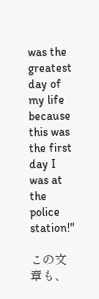was the greatest day of my life because this was the first day I was at the police station!"

この文章も、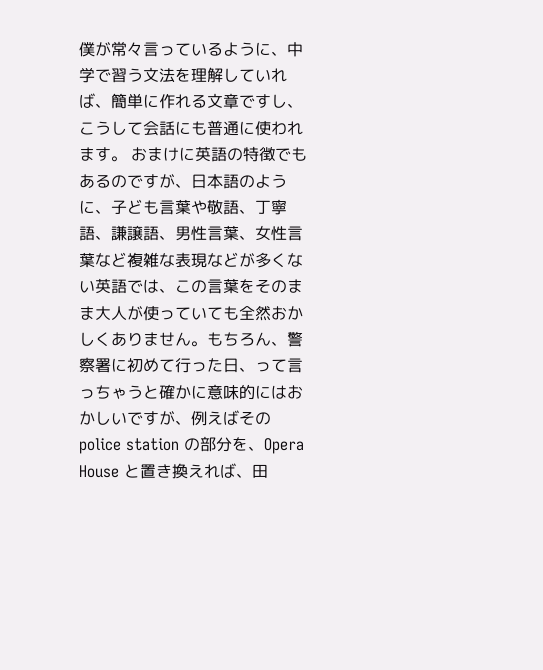僕が常々言っているように、中学で習う文法を理解していれば、簡単に作れる文章ですし、こうして会話にも普通に使われます。 おまけに英語の特徴でもあるのですが、日本語のように、子ども言葉や敬語、丁寧語、謙譲語、男性言葉、女性言葉など複雑な表現などが多くない英語では、この言葉をそのまま大人が使っていても全然おかしくありません。もちろん、警察署に初めて行った日、って言っちゃうと確かに意味的にはおかしいですが、例えばその police station の部分を、Opera House と置き換えれば、田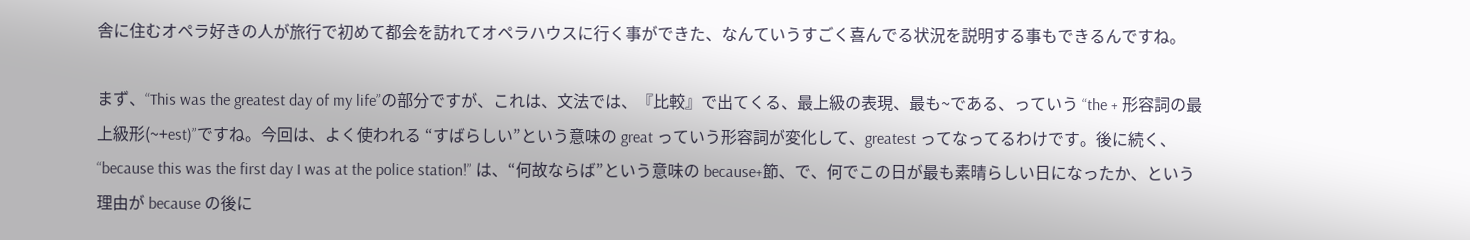舎に住むオペラ好きの人が旅行で初めて都会を訪れてオペラハウスに行く事ができた、なんていうすごく喜んでる状況を説明する事もできるんですね。

まず、“This was the greatest day of my life”の部分ですが、これは、文法では、『比較』で出てくる、最上級の表現、最も~である、っていう “the + 形容詞の最上級形(~+est)”ですね。今回は、よく使われる “すばらしい”という意味の great っていう形容詞が変化して、greatest ってなってるわけです。後に続く、“because this was the first day I was at the police station!” は、“何故ならば”という意味の because+節、で、何でこの日が最も素晴らしい日になったか、という理由が because の後に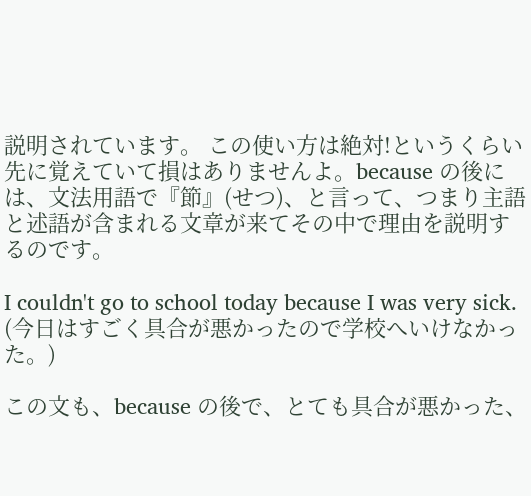説明されています。 この使い方は絶対!というくらい先に覚えていて損はありませんよ。because の後には、文法用語で『節』(せつ)、と言って、つまり主語と述語が含まれる文章が来てその中で理由を説明するのです。

I couldn't go to school today because I was very sick.
(今日はすごく具合が悪かったので学校へいけなかった。)

この文も、because の後で、とても具合が悪かった、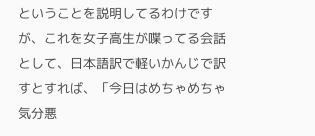ということを説明してるわけですが、これを女子高生が喋ってる会話として、日本語訳で軽いかんじで訳すとすれば、「今日はめちゃめちゃ気分悪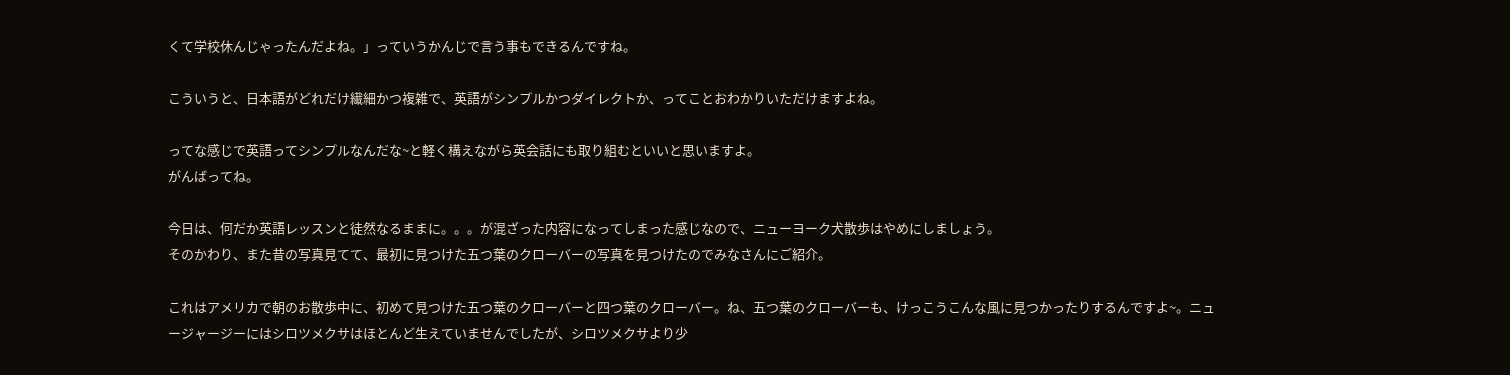くて学校休んじゃったんだよね。」っていうかんじで言う事もできるんですね。

こういうと、日本語がどれだけ繊細かつ複雑で、英語がシンプルかつダイレクトか、ってことおわかりいただけますよね。

ってな感じで英語ってシンプルなんだな~と軽く構えながら英会話にも取り組むといいと思いますよ。
がんばってね。

今日は、何だか英語レッスンと徒然なるままに。。。が混ざった内容になってしまった感じなので、ニューヨーク犬散歩はやめにしましょう。
そのかわり、また昔の写真見てて、最初に見つけた五つ葉のクローバーの写真を見つけたのでみなさんにご紹介。

これはアメリカで朝のお散歩中に、初めて見つけた五つ葉のクローバーと四つ葉のクローバー。ね、五つ葉のクローバーも、けっこうこんな風に見つかったりするんですよ~。ニュージャージーにはシロツメクサはほとんど生えていませんでしたが、シロツメクサより少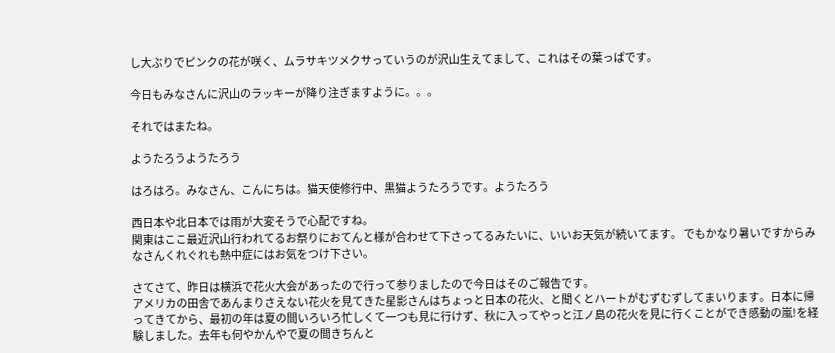し大ぶりでピンクの花が咲く、ムラサキツメクサっていうのが沢山生えてまして、これはその葉っぱです。

今日もみなさんに沢山のラッキーが降り注ぎますように。。。

それではまたね。

ようたろうようたろう

はろはろ。みなさん、こんにちは。猫天使修行中、黒猫ようたろうです。ようたろう

西日本や北日本では雨が大変そうで心配ですね。
関東はここ最近沢山行われてるお祭りにおてんと様が合わせて下さってるみたいに、いいお天気が続いてます。 でもかなり暑いですからみなさんくれぐれも熱中症にはお気をつけ下さい。

さてさて、昨日は横浜で花火大会があったので行って参りましたので今日はそのご報告です。
アメリカの田舎であんまりさえない花火を見てきた星影さんはちょっと日本の花火、と聞くとハートがむずむずしてまいります。日本に帰ってきてから、最初の年は夏の間いろいろ忙しくて一つも見に行けず、秋に入ってやっと江ノ島の花火を見に行くことができ感動の嵐!を経験しました。去年も何やかんやで夏の間きちんと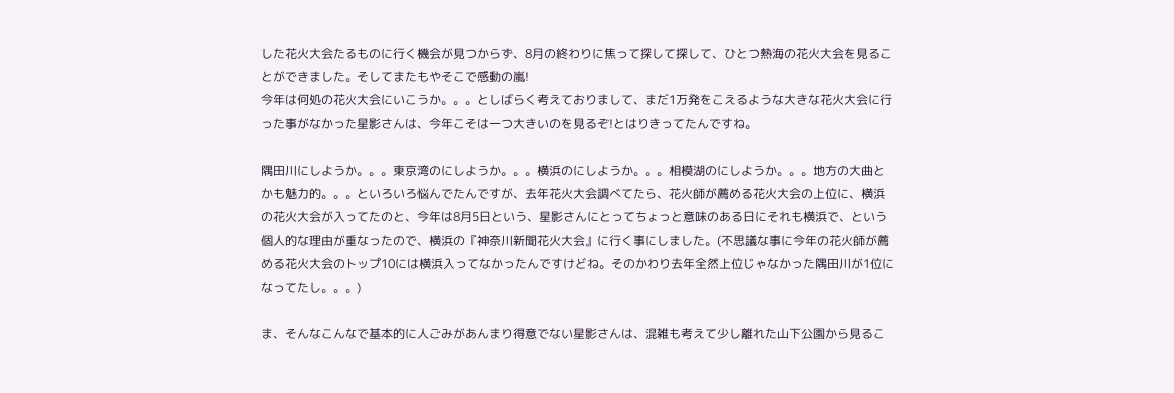した花火大会たるものに行く機会が見つからず、8月の終わりに焦って探して探して、ひとつ熱海の花火大会を見ることができました。そしてまたもやそこで感動の嵐!
今年は何処の花火大会にいこうか。。。としばらく考えておりまして、まだ1万発をこえるような大きな花火大会に行った事がなかった星影さんは、今年こそは一つ大きいのを見るぞ!とはりきってたんですね。

隅田川にしようか。。。東京湾のにしようか。。。横浜のにしようか。。。相模湖のにしようか。。。地方の大曲とかも魅力的。。。といろいろ悩んでたんですが、去年花火大会調べてたら、花火師が薦める花火大会の上位に、横浜の花火大会が入ってたのと、今年は8月5日という、星影さんにとってちょっと意味のある日にそれも横浜で、という個人的な理由が重なったので、横浜の『神奈川新聞花火大会』に行く事にしました。(不思議な事に今年の花火師が薦める花火大会のトップ10には横浜入ってなかったんですけどね。そのかわり去年全然上位じゃなかった隅田川が1位になってたし。。。)

ま、そんなこんなで基本的に人ごみがあんまり得意でない星影さんは、混雑も考えて少し離れた山下公園から見るこ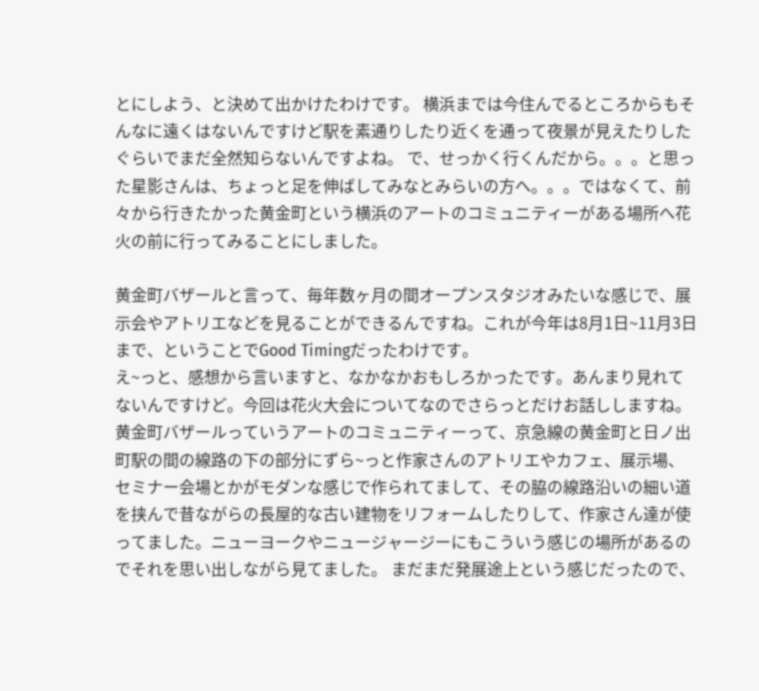とにしよう、と決めて出かけたわけです。 横浜までは今住んでるところからもそんなに遠くはないんですけど駅を素通りしたり近くを通って夜景が見えたりしたぐらいでまだ全然知らないんですよね。 で、せっかく行くんだから。。。と思った星影さんは、ちょっと足を伸ばしてみなとみらいの方へ。。。ではなくて、前々から行きたかった黄金町という横浜のアートのコミュニティーがある場所へ花火の前に行ってみることにしました。

黄金町バザールと言って、毎年数ヶ月の間オープンスタジオみたいな感じで、展示会やアトリエなどを見ることができるんですね。これが今年は8月1日~11月3日まで、ということでGood Timingだったわけです。
え~っと、感想から言いますと、なかなかおもしろかったです。あんまり見れてないんですけど。今回は花火大会についてなのでさらっとだけお話ししますね。黄金町バザールっていうアートのコミュニティーって、京急線の黄金町と日ノ出町駅の間の線路の下の部分にずら~っと作家さんのアトリエやカフェ、展示場、セミナー会場とかがモダンな感じで作られてまして、その脇の線路沿いの細い道を挟んで昔ながらの長屋的な古い建物をリフォームしたりして、作家さん達が使ってました。ニューヨークやニュージャージーにもこういう感じの場所があるのでそれを思い出しながら見てました。 まだまだ発展途上という感じだったので、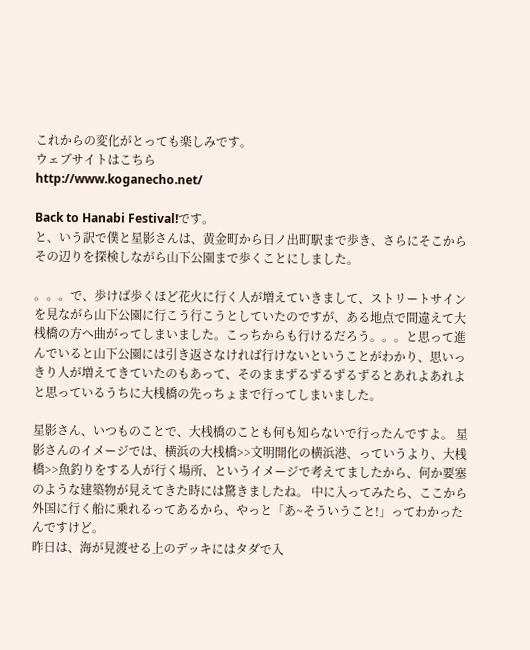これからの変化がとっても楽しみです。
ウェブサイトはこちら
http://www.koganecho.net/

Back to Hanabi Festival!です。
と、いう訳で僕と星影さんは、黄金町から日ノ出町駅まで歩き、さらにそこからその辺りを探検しながら山下公園まで歩くことにしました。

。。。で、歩けば歩くほど花火に行く人が増えていきまして、ストリートサインを見ながら山下公園に行こう行こうとしていたのですが、ある地点で間違えて大桟橋の方へ曲がってしまいました。こっちからも行けるだろう。。。と思って進んでいると山下公園には引き返さなければ行けないということがわかり、思いっきり人が増えてきていたのもあって、そのままずるずるずるずるとあれよあれよと思っているうちに大桟橋の先っちょまで行ってしまいました。

星影さん、いつものことで、大桟橋のことも何も知らないで行ったんですよ。 星影さんのイメージでは、横浜の大桟橋>>文明開化の横浜港、っていうより、大桟橋>>魚釣りをする人が行く場所、というイメージで考えてましたから、何か要塞のような建築物が見えてきた時には驚きましたね。 中に入ってみたら、ここから外国に行く船に乗れるってあるから、やっと「あ~そういうこと!」ってわかったんですけど。
昨日は、海が見渡せる上のデッキにはタダで入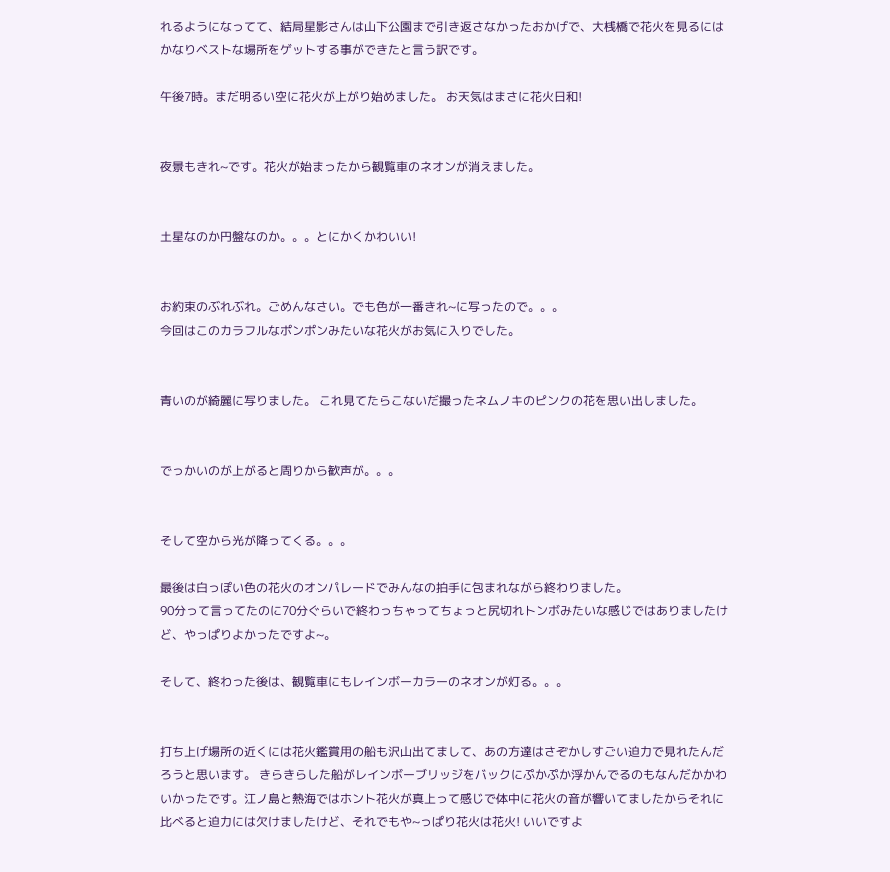れるようになってて、結局星影さんは山下公園まで引き返さなかったおかげで、大桟橋で花火を見るにはかなりベストな場所をゲットする事ができたと言う訳です。

午後7時。まだ明るい空に花火が上がり始めました。 お天気はまさに花火日和!


夜景もきれ~です。花火が始まったから観覧車のネオンが消えました。


土星なのか円盤なのか。。。とにかくかわいい!


お約束のぶれぶれ。ごめんなさい。でも色が一番きれ~に写ったので。。。
今回はこのカラフルなポンポンみたいな花火がお気に入りでした。


青いのが綺麗に写りました。 これ見てたらこないだ撮ったネムノキのピンクの花を思い出しました。


でっかいのが上がると周りから歓声が。。。


そして空から光が降ってくる。。。

最後は白っぽい色の花火のオンパレードでみんなの拍手に包まれながら終わりました。
90分って言ってたのに70分ぐらいで終わっちゃってちょっと尻切れトンボみたいな感じではありましたけど、やっぱりよかったですよ~。

そして、終わった後は、観覧車にもレインボーカラーのネオンが灯る。。。


打ち上げ場所の近くには花火鑑賞用の船も沢山出てまして、あの方達はさぞかしすごい迫力で見れたんだろうと思います。 きらきらした船がレインボーブリッジをバックにぷかぷか浮かんでるのもなんだかかわいかったです。江ノ島と熱海ではホント花火が真上って感じで体中に花火の音が響いてましたからそれに比べると迫力には欠けましたけど、それでもや~っぱり花火は花火! いいですよ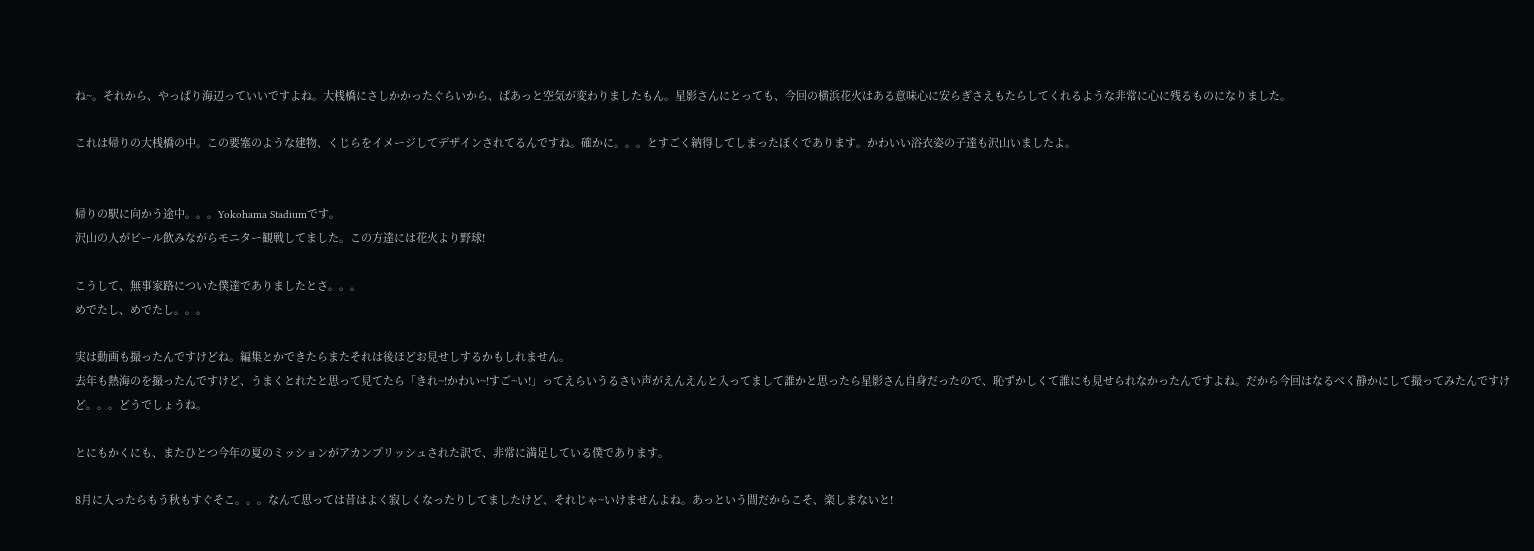ね~。それから、やっぱり海辺っていいですよね。大桟橋にさしかかったぐらいから、ぱあっと空気が変わりましたもん。星影さんにとっても、今回の横浜花火はある意味心に安らぎさえもたらしてくれるような非常に心に残るものになりました。

これは帰りの大桟橋の中。この要塞のような建物、くじらをイメージしてデザインされてるんですね。確かに。。。とすごく納得してしまったぼくであります。かわいい浴衣姿の子達も沢山いましたよ。


帰りの駅に向かう途中。。。Yokohama Stadiumです。
沢山の人がビール飲みながらモニター観戦してました。この方達には花火より野球!

こうして、無事家路についた僕達でありましたとさ。。。
めでたし、めでたし。。。

実は動画も撮ったんですけどね。編集とかできたらまたそれは後ほどお見せしするかもしれません。
去年も熱海のを撮ったんですけど、うまくとれたと思って見てたら「きれ~!かわい~!すご~い!」ってえらいうるさい声がえんえんと入ってまして誰かと思ったら星影さん自身だったので、恥ずかしくて誰にも見せられなかったんですよね。だから今回はなるべく静かにして撮ってみたんですけど。。。どうでしょうね。

とにもかくにも、またひとつ今年の夏のミッションがアカンプリッシュされた訳で、非常に満足している僕であります。

8月に入ったらもう秋もすぐそこ。。。なんて思っては昔はよく寂しくなったりしてましたけど、それじゃ~いけませんよね。あっという間だからこそ、楽しまないと!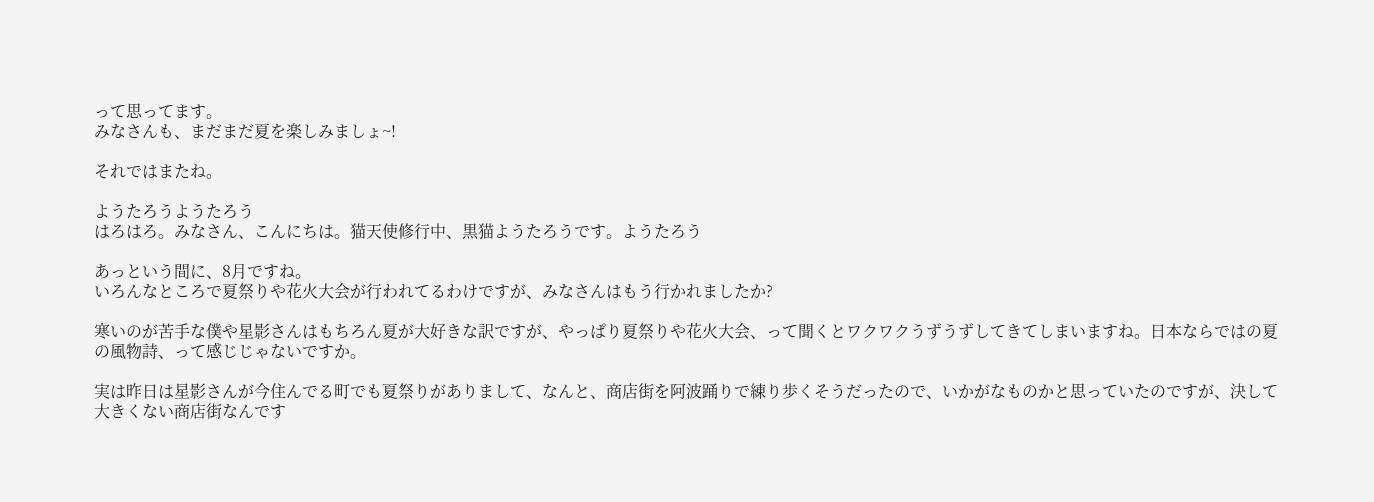って思ってます。
みなさんも、まだまだ夏を楽しみましょ~!

それではまたね。

ようたろうようたろう
はろはろ。みなさん、こんにちは。猫天使修行中、黒猫ようたろうです。ようたろう

あっという間に、8月ですね。
いろんなところで夏祭りや花火大会が行われてるわけですが、みなさんはもう行かれましたか?

寒いのが苦手な僕や星影さんはもちろん夏が大好きな訳ですが、やっぱり夏祭りや花火大会、って聞くとワクワクうずうずしてきてしまいますね。日本ならではの夏の風物詩、って感じじゃないですか。

実は昨日は星影さんが今住んでる町でも夏祭りがありまして、なんと、商店街を阿波踊りで練り歩くそうだったので、いかがなものかと思っていたのですが、決して大きくない商店街なんです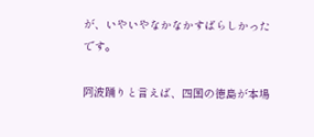が、いやいやなかなかすばらしかったです。

阿波踊りと言えば、四国の徳島が本場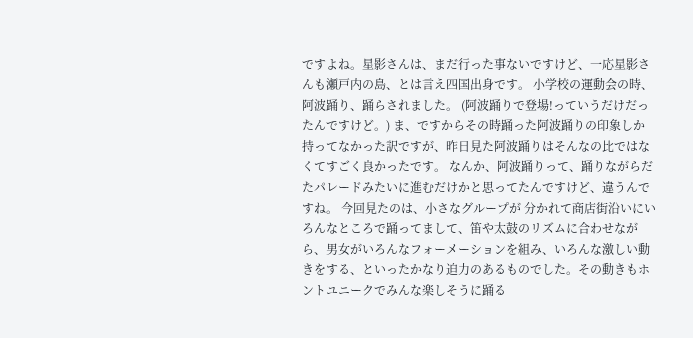ですよね。星影さんは、まだ行った事ないですけど、一応星影さんも瀬戸内の島、とは言え四国出身です。 小学校の運動会の時、阿波踊り、踊らされました。 (阿波踊りで登場!っていうだけだったんですけど。) ま、ですからその時踊った阿波踊りの印象しか持ってなかった訳ですが、昨日見た阿波踊りはそんなの比ではなくてすごく良かったです。 なんか、阿波踊りって、踊りながらだたパレードみたいに進むだけかと思ってたんですけど、違うんですね。 今回見たのは、小さなグループが 分かれて商店街沿いにいろんなところで踊ってまして、笛や太鼓のリズムに合わせながら、男女がいろんなフォーメーションを組み、いろんな激しい動きをする、といったかなり迫力のあるものでした。その動きもホントユニークでみんな楽しそうに踊る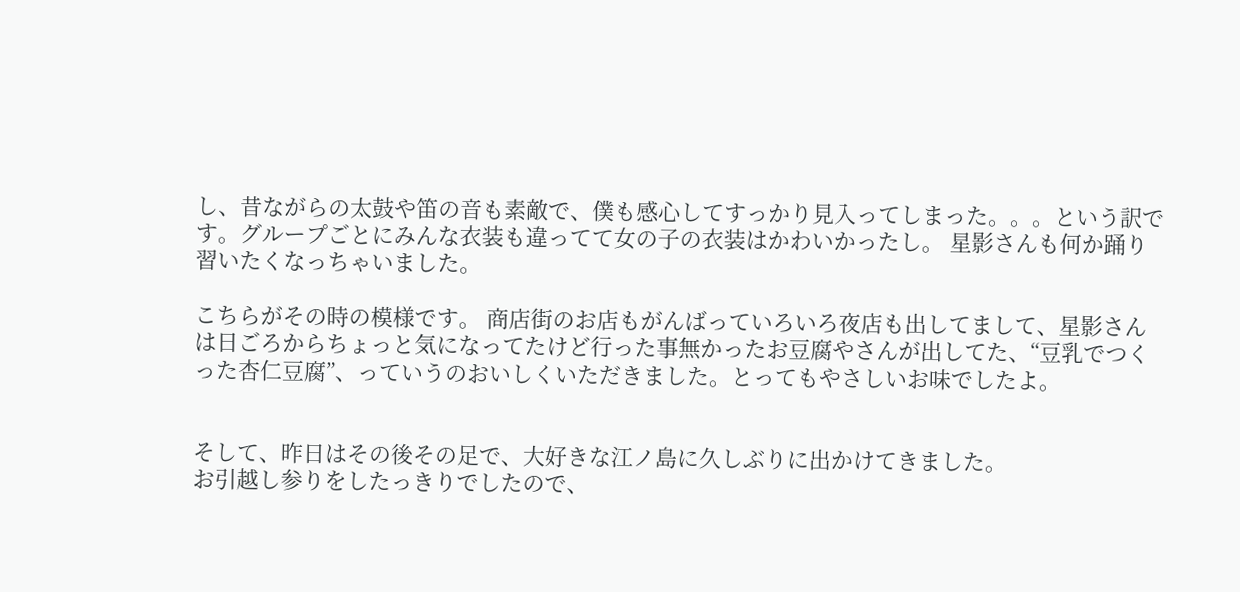し、昔ながらの太鼓や笛の音も素敵で、僕も感心してすっかり見入ってしまった。。。という訳です。グループごとにみんな衣装も違ってて女の子の衣装はかわいかったし。 星影さんも何か踊り習いたくなっちゃいました。

こちらがその時の模様です。 商店街のお店もがんばっていろいろ夜店も出してまして、星影さんは日ごろからちょっと気になってたけど行った事無かったお豆腐やさんが出してた、“豆乳でつくった杏仁豆腐”、っていうのおいしくいただきました。とってもやさしいお味でしたよ。


そして、昨日はその後その足で、大好きな江ノ島に久しぶりに出かけてきました。
お引越し参りをしたっきりでしたので、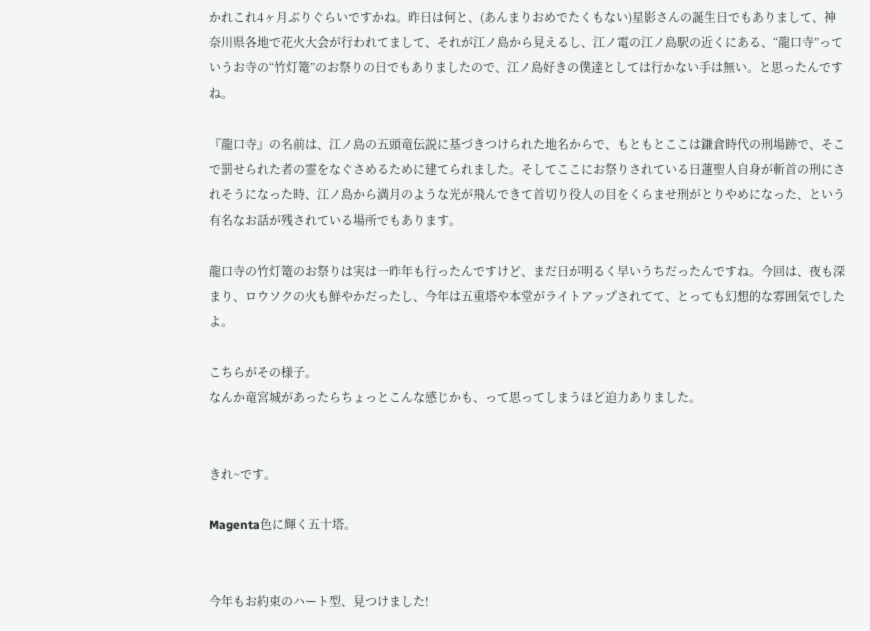かれこれ4ヶ月ぶりぐらいですかね。昨日は何と、(あんまりおめでたくもない)星影さんの誕生日でもありまして、神奈川県各地で花火大会が行われてまして、それが江ノ島から見えるし、江ノ電の江ノ島駅の近くにある、“龍口寺”っていうお寺の“竹灯篭”のお祭りの日でもありましたので、江ノ島好きの僕達としては行かない手は無い。と思ったんですね。

『龍口寺』の名前は、江ノ島の五頭竜伝説に基づきつけられた地名からで、もともとここは鎌倉時代の刑場跡で、そこで罰せられた者の霊をなぐさめるために建てられました。そしてここにお祭りされている日蓮聖人自身が斬首の刑にされそうになった時、江ノ島から満月のような光が飛んできて首切り役人の目をくらませ刑がとりやめになった、という有名なお話が残されている場所でもあります。

龍口寺の竹灯篭のお祭りは実は一昨年も行ったんですけど、まだ日が明るく早いうちだったんですね。今回は、夜も深まり、ロウソクの火も鮮やかだったし、今年は五重塔や本堂がライトアップされてて、とっても幻想的な雰囲気でしたよ。

こちらがその様子。
なんか竜宮城があったらちょっとこんな感じかも、って思ってしまうほど迫力ありました。


きれ~です。

Magenta色に輝く五十塔。


今年もお約束のハート型、見つけました!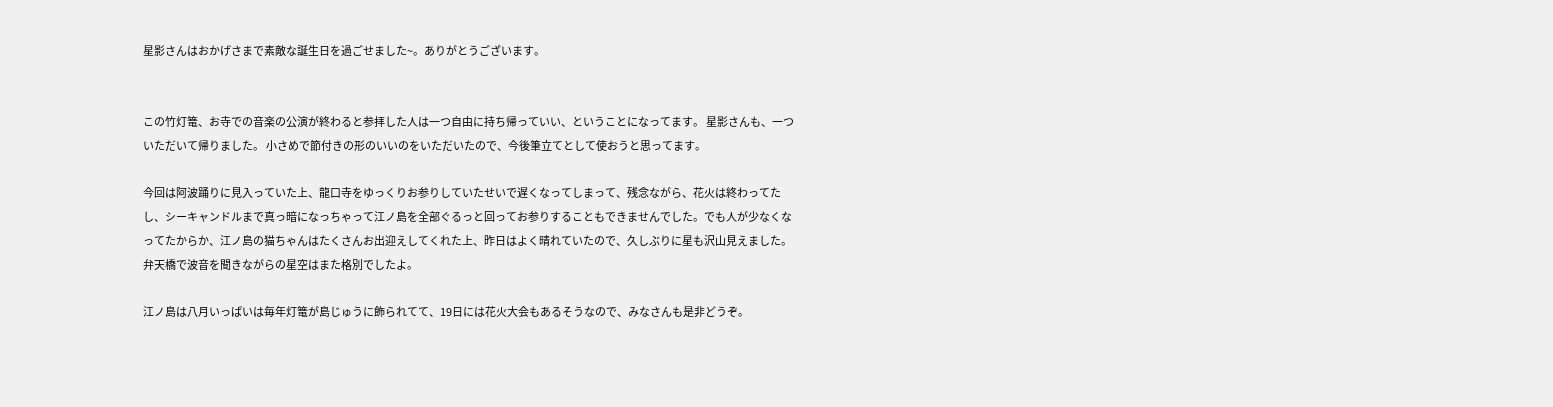星影さんはおかげさまで素敵な誕生日を過ごせました~。ありがとうございます。


この竹灯篭、お寺での音楽の公演が終わると参拝した人は一つ自由に持ち帰っていい、ということになってます。 星影さんも、一ついただいて帰りました。 小さめで節付きの形のいいのをいただいたので、今後筆立てとして使おうと思ってます。

今回は阿波踊りに見入っていた上、龍口寺をゆっくりお参りしていたせいで遅くなってしまって、残念ながら、花火は終わってたし、シーキャンドルまで真っ暗になっちゃって江ノ島を全部ぐるっと回ってお参りすることもできませんでした。でも人が少なくなってたからか、江ノ島の猫ちゃんはたくさんお出迎えしてくれた上、昨日はよく晴れていたので、久しぶりに星も沢山見えました。弁天橋で波音を聞きながらの星空はまた格別でしたよ。

江ノ島は八月いっぱいは毎年灯篭が島じゅうに飾られてて、19日には花火大会もあるそうなので、みなさんも是非どうぞ。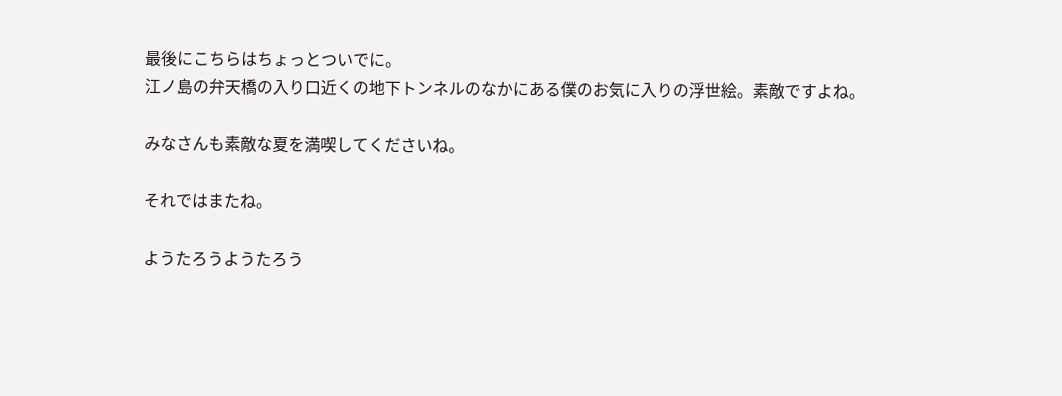最後にこちらはちょっとついでに。
江ノ島の弁天橋の入り口近くの地下トンネルのなかにある僕のお気に入りの浮世絵。素敵ですよね。

みなさんも素敵な夏を満喫してくださいね。

それではまたね。

ようたろうようたろう